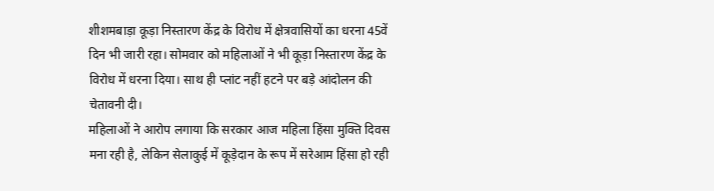शीशमबाड़ा कूड़ा निस्तारण केंद्र के विरोध में क्षेत्रवासियों का धरना 45वें दिन भी जारी रहा। सोमवार को महिलाओं ने भी कूड़ा निस्तारण केंद्र के विरोध में धरना दिया। साथ ही प्लांट नहीं हटने पर बड़े आंदोलन की चेतावनी दी।
महिलाओं ने आरोप लगाया कि सरकार आज महिला हिंसा मुक्ति दिवस मना रही है, लेकिन सेलाकुई में कूड़ेदान के रूप में सरेआम हिंसा हो रही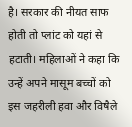है। सरकार की नीयत साफ होती तो प्लांट को यहां से हटाती। महिलाओं ने कहा कि उन्हें अपने मासूम बच्चों को इस जहरीली हवा और विषैले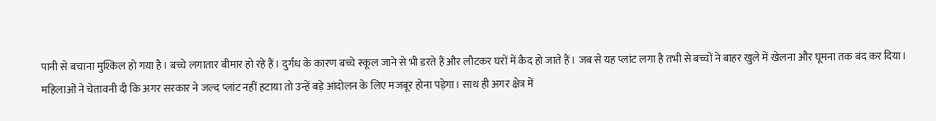पानी से बचाना मुश्किल हो गया है। बच्चे लगातार बीमार हो रहे हैं। दुर्गंध के कारण बच्चे स्कूल जाने से भी डरते हैं और लौटकर घरों में कैद हो जाते हैं। जब से यह प्लांट लगा है तभी से बच्चों ने बाहर खुले में खेलना और घूमना तक बंद कर दिया। महिलाओं ने चेतावनी दी कि अगर सरकार ने जल्द प्लांट नहीं हटाया तो उन्हें बड़े आंदोलन के लिए मजबूर होना पड़ेगा। साथ ही अगर क्षेत्र में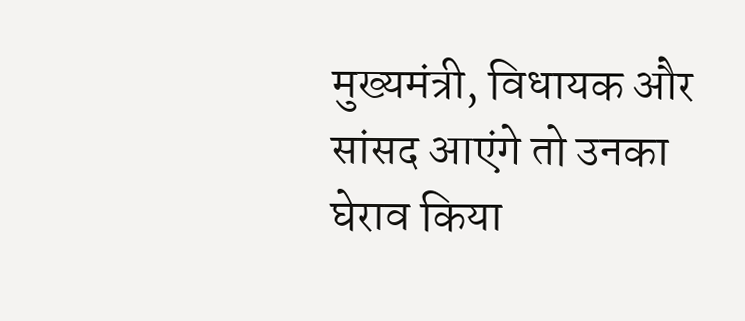मुख्यमंत्री, विधायक और सांसद आएंगे तो उनका घेराव किया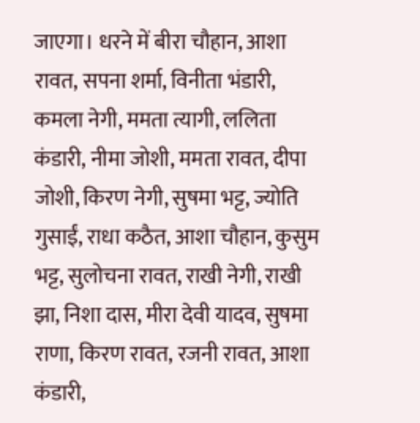जाएगा। धरने में बीरा चौहान, आशा रावत, सपना शर्मा, विनीता भंडारी, कमला नेगी, ममता त्यागी, ललिता कंडारी, नीमा जोशी, ममता रावत, दीपा जोशी, किरण नेगी, सुषमा भट्ट, ज्योति गुसाईं, राधा कठैत, आशा चौहान, कुसुम भट्ट, सुलोचना रावत, राखी नेगी, राखी झा, निशा दास, मीरा देवी यादव, सुषमा राणा, किरण रावत, रजनी रावत, आशा कंडारी,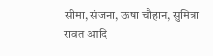सीमा, संजना, ऊषा चौहान, सुमित्रा रावत आदि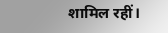शामिल रहीं।